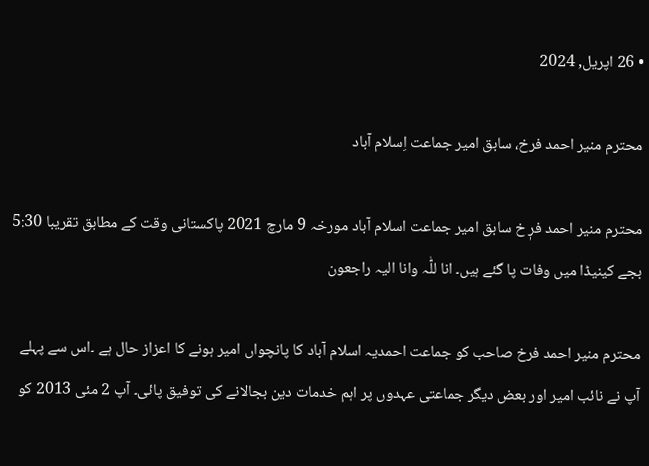• 26 اپریل, 2024

محترم منیر احمد فرخ، سابق امیر جماعت اِسلام آباد

محترم منیر احمد فرٖ خ سابق امیر جماعت اسلام آباد مورخہ 9 مارچ 2021 پاکستانی وقت کے مطابق تقریبا 5:30 بجے کینیڈا میں وفات پا گئے ہیں۔ انا للّٰہ وانا الیہ راجعون

محترم منیر احمد فرخ صاحب کو جماعت احمدیہ اسلام آباد کا پانچواں امیر ہونے کا اعزاز حال ہے ۔اس سے پہلے آپ نے نائب امیر اور بعض دیگر جماعتی عہدوں پر اہم خدمات دین بجالانے کی توفیق پائی۔ آپ 2 مئی 2013 کو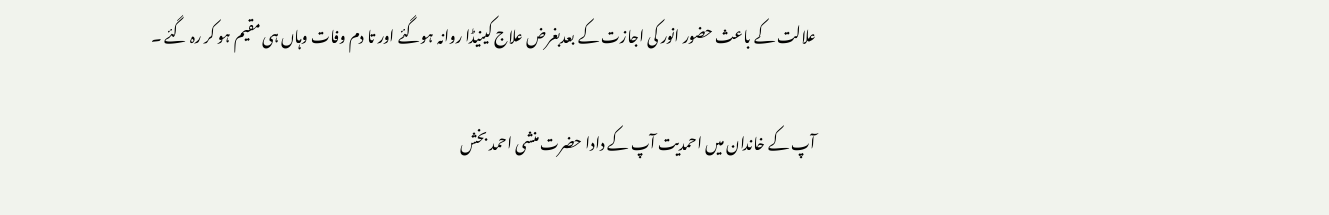علالت کے باعث حضور انور کی اجازت کے بعدبغرض علاج کینیڈا روانہ ہوگئے اور تا دم وفات وہاں ہی مقیم ہو کر رہ گئے ۔

آپ کے خاندان میں احمدیت آپ کے دادا حضرت منشی احمد بخش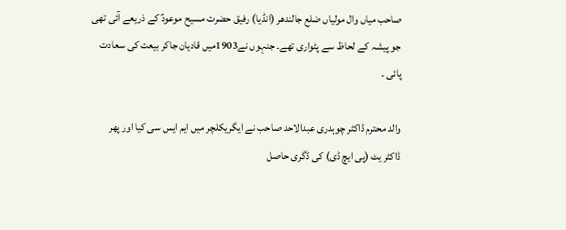صاحب میاں وال مولیاں ضلع جالندھر (انڈیا) رفیق حضرت مسیح موعودؑ کے ذریعے آئی تھی جو پیشہ کے لحاظ سے پٹواری تھے۔ جنہوں نے1903میں قادیان جاکر بیعت کی سعادت پائی ۔

والد محترم ڈاکٹر چوہدری عبدالاحد صاحب نے ایگریکلچر میں ایم ایس سی کیا اور پھر ڈاکٹر یٹ (پی ایچ ڈی) کی ڈگری حاصل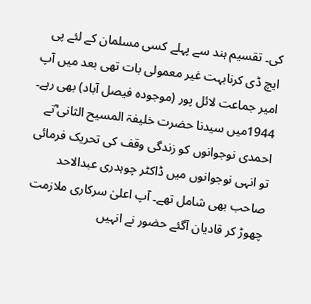کی۔ تقسیم ہند سے پہلے کسی مسلمان کے لئے پی ایچ ڈی کرنابہت غیر معمولی بات تھی بعد میں آپ امیر جماعت لائل پور (موجودہ فیصل آباد) بھی رہے۔ 1944میں سیدنا حضرت خلیفۃ المسیح الثانی ؓنے احمدی نوجوانوں کو زندگی وقف کی تحریک فرمائی تو انہی نوجوانوں میں ڈاکٹر چوہدری عبدالاحد صاحب بھی شامل تھے۔ آپ اعلیٰ سرکاری ملازمت چھوڑ کر قادیان آگئے حضور نے انہیں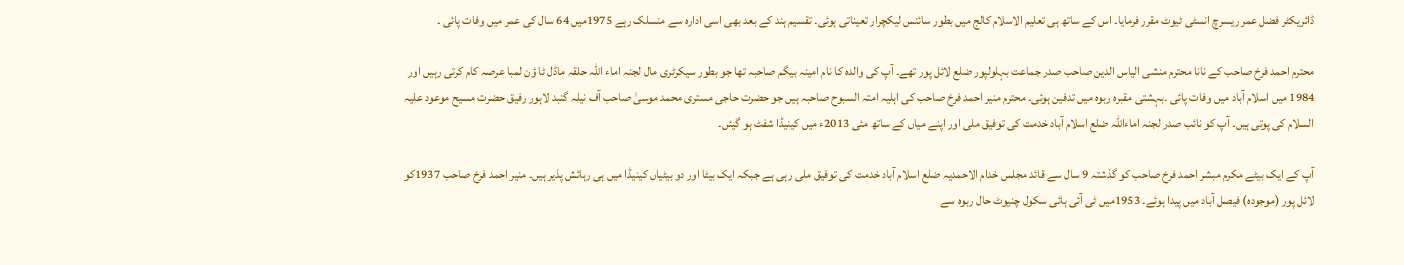ڈائریکٹر فضل عمر ریسرچ انسٹی ٹیوٹ مقرر فرمایا۔ اس کے ساتھ ہی تعلیم الاسلام کالج میں بطور سائنس لیکچرار تعیناتی ہوئی۔ تقسیم ہند کے بعد بھی اسی ادارہ سے منسلک رہے 1975میں 64 سال کی عمر میں وفات پائی ۔

محترم احمد فرخ صاحب کے نانا محترم منشی الیاس الدین صاحب صدر جماعت بہلولپور ضلع لائل پور تھے۔ آپ کی والدہ کا نام امینہ بیگم صاحبہ تھا جو بطور سیکرٹری مال لجنہ اماء اللہ حلقہ ماڈل ٹا ؤن لمبا عرصہ کام کرتی رہیں اور 1984 میں اسلام آباد میں وفات پائی ۔بہشتی مقبرہ ربوہ میں تدفین ہوئی۔ محترم منیر احمد فرخ صاحب کی اہلیہ امتہ السبوح صاحبہ ہیں جو حضرت حاجی مستری محمد موسیٰ صاحب آف نیلہ گنبد لاہور رفیق حضرت مسیح موعود علیہ السلام کی پوتی ہیں۔ آپ کو نائب صدر لجنہ اماءاللہ ضلع اسلام آباد خدمت کی توفیق ملی اور اپنے میاں کے ساتھ مئی 2013ء میں کینیڈا شفٹ ہو گیئں۔

آپ کے ایک بیٹے مکرم مبشر احمد فرخ صاحب کو گذشتہ 9 سال سے قائد مجلس خدام الاحمدیہ ضلع اسلام آباد خدمت کی توفیق ملی رہی ہے جبکہ ایک بیٹا اور دو بیٹیاں کینیڈا میں ہی رہائش پذیر ہیں۔ منیر احمد فرخ صاحب 1937کو لائل پور (موجودہ) فیصل آباد میں پیدا ہوئے۔ 1953میں ٹی آئی ہائی سکول چنیوٹ حال ربوہ سے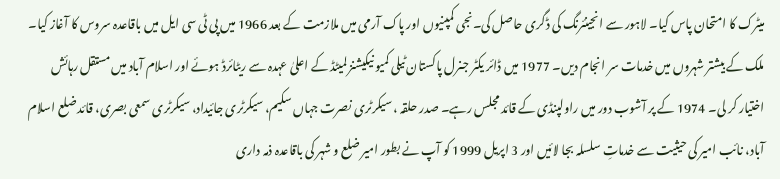میٹرک کا امتحان پاس کیا۔ لاہور سے انجینئرنگ کی ڈگری حاصل کی۔نجی کمپنیوں اور پاک آرمی میں ملازمت کے بعد 1966 میں پی ٹی سی ایل میں باقاعدہ سروس کا آغاز کیا۔ ملک کے بیشتر شہروں میں خدمات سر انجام دیں۔ 1977 میں ڈائر یکٹر جنرل پاکستان ٹیلی کمیو نیکیشنز لمیٹڈ کے اعلیٰ عہدہ سے ریٹائرڈ ہوئے اور اسلام آباد میں مستقل رہائش اختیار کر لی۔ 1974 کے پر آشوب دور میں راولپنڈی کے قائد مجلس رہے۔ صدر حلقہ ، سیکرٹری نصرت جہاں سکیم، سیکرٹری جائیداد، سیکرٹری سمعی بصری، قائد ضلع اسلام آباد، نائب امیر کی حیثیت سے خدماتِ سلسلہ بجا لائیں اور 3 اپریل 1999 کو آپ نے بطور امیر ضلع و شہر کی باقاعدہ ذمہ داری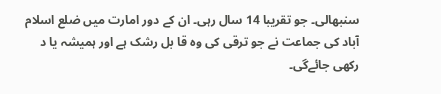سنبھالی۔ جو تقریبا 14 سال رہی۔ ان کے دور امارت میں ضلع اسلام آباد کی جماعت نے جو ترقی کی وہ قا بل رشک ہے اور ہمیشہ یا د رکھی جائےگی۔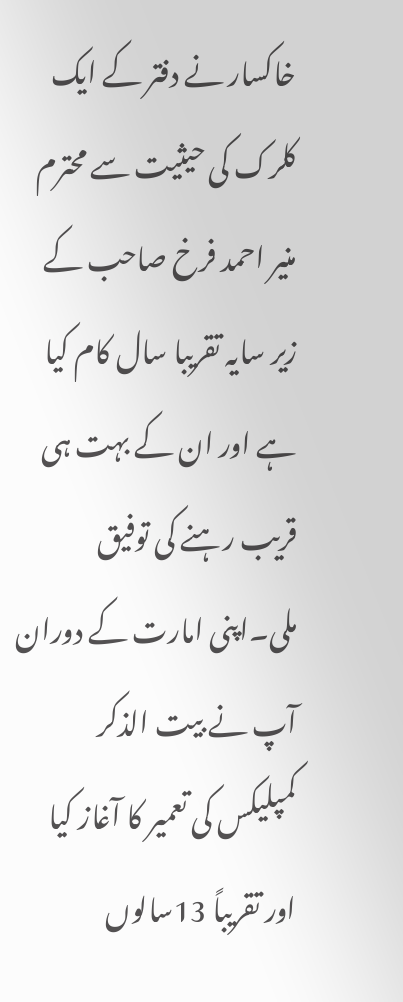خاکسار نے دفتر کے ایک کلرک کی حیثیت سے محترم منیر احمد فرخ صاحب کے زیر سایہ تقریبا سال کام کیا ہے اور ان کے بہت ہی قریب رہنے کی توفیق ملی۔اپنی امارت کے دوران آپ نے بیت الذکر کمپلیکس کی تعمیر کا آغاز کیا اور تقریباً 13سالوں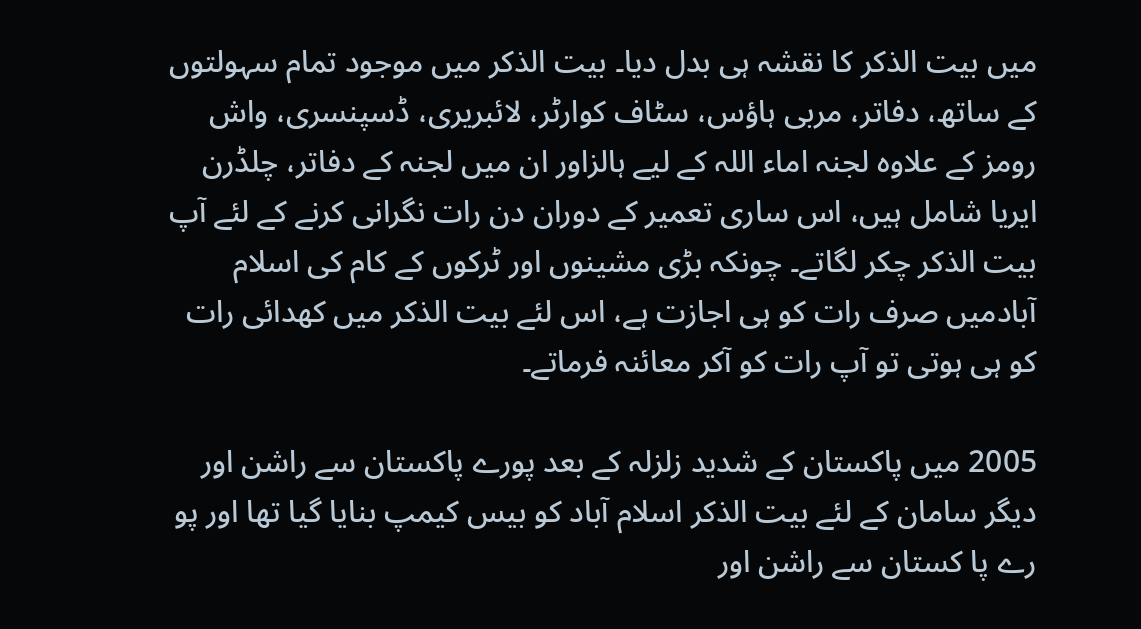میں بیت الذکر کا نقشہ ہی بدل دیا۔ بیت الذکر میں موجود تمام سہولتوں کے ساتھ، دفاتر، مربی ہاؤس، سٹاف کوارٹر، لائبریری، ڈسپنسری، واش رومز کے علاوہ لجنہ اماء اللہ کے لیے ہالزاور ان میں لجنہ کے دفاتر، چلڈرن ایریا شامل ہیں، اس ساری تعمیر کے دوران دن رات نگرانی کرنے کے لئے آپ بیت الذکر چکر لگاتے۔ چونکہ بڑی مشینوں اور ٹرکوں کے کام کی اسلام آبادمیں صرف رات کو ہی اجازت ہے، اس لئے بیت الذکر میں کھدائی رات کو ہی ہوتی تو آپ رات کو آکر معائنہ فرماتے۔

2005 میں پاکستان کے شدید زلزلہ کے بعد پورے پاکستان سے راشن اور دیگر سامان کے لئے بیت الذکر اسلام آباد کو بیس کیمپ بنایا گیا تھا اور پو رے پا کستان سے راشن اور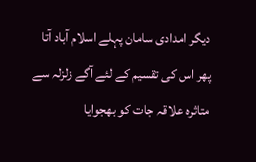دیگر امدادی سامان پہلے اسلام آباد آتا پھر اس کی تقسیم کے لئے آگے زلزلہ سے متاثرہ علاقہ جات کو بھجوایا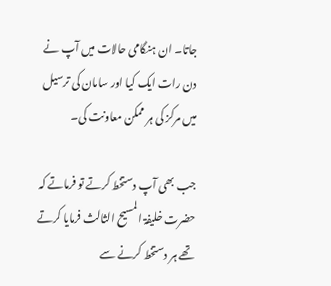جاتا۔ ان ہنگامی حالات میں آپ نے دن رات ایک کیا اور سامان کی ترسیل میں مرکز کی ہر ممکن معاونت کی۔

جب بھی آپ دستخط کرتے تو فرماتے کہ حضرت خلیفۃ المسیح الثالث فرمایا کرتے تھے ہر دستخط کرنے سے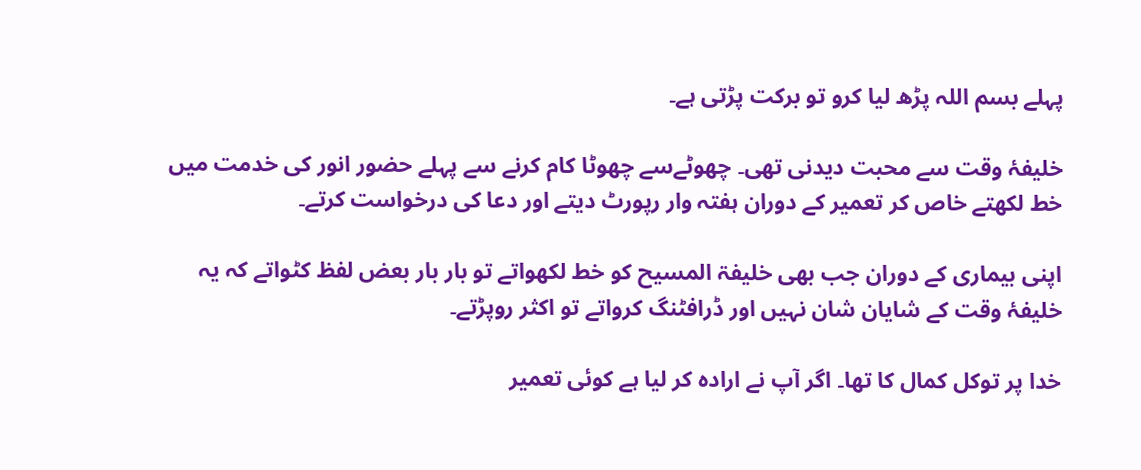پہلے بسم اللہ پڑھ لیا کرو تو برکت پڑتی ہے۔

خلیفۂ وقت سے محبت دیدنی تھی۔ چھوٹےسے چھوٹا کام کرنے سے پہلے حضور انور کی خدمت میں خط لکھتے خاص کر تعمیر کے دوران ہفتہ وار رپورٹ دیتے اور دعا کی درخواست کرتے۔

اپنی بیماری کے دوران جب بھی خلیفۃ المسیح کو خط لکھواتے تو بار بار بعض لفظ کٹواتے کہ یہ خلیفۂ وقت کے شایان شان نہیں اور ڈرافٹنگ کرواتے تو اکثر روپڑتے۔

خدا پر توکل کمال کا تھا۔ اگر آپ نے ارادہ کر لیا ہے کوئی تعمیر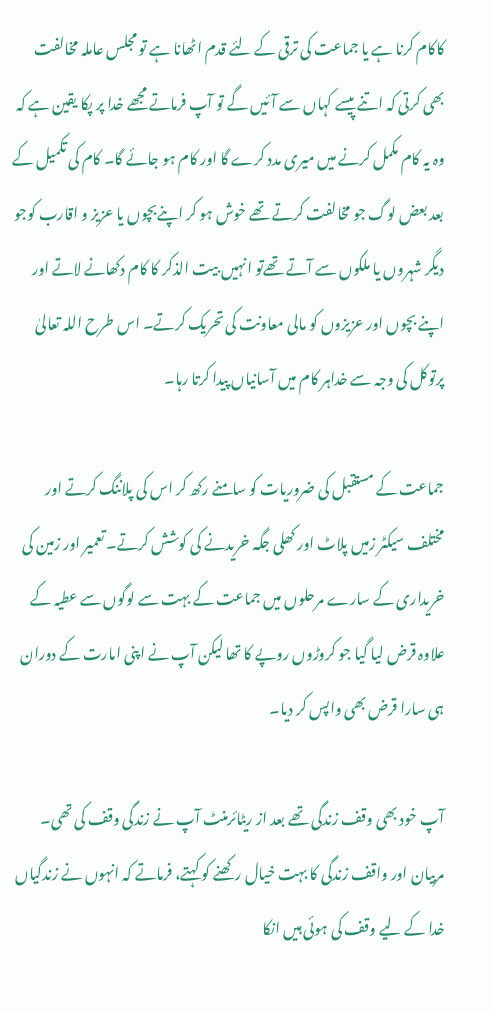کاکام کرنا ہے یا جماعت کی ترقی کے لئے قدم اٹھانا ہے تو مجلس عاملہ مخالفت بھی کرتی کہ اتنے پیسے کہاں سے آئیں گے تو آپ فرماتے مجھے خدا پر پکا یقین ہے کہ وہ یہ کام مکمل کرنے میں میری مدد کرے گا اور کام ہو جائے گا۔ کام کی تکمیل کے بعد بعض لوگ جو مخالفت کرتے تھے خوش ہو کر اپنےبچوں یا عزیز و اقارب کوجو دیگر شہروں یا ملکوں سے آتے تھےتو انہیں بیت الذکر کا کام دکھانے لاتے اور اپنے بچوں اور عزیزوں کو مالی معاونت کی تحریک کرتے۔ اس طرح اللہ تعالیٰ پرتوکل کی وجہ سے خداہر کام میں آسانیاں پیدا کرتا رہا۔

جماعت کے مستقبل کی ضروریات کو سامنے رکھ کر اس کی پلاننگ کرتے اور مختلف سیکٹر زمیں پلاٹ اور کھلی جگہ خریدنے کی کوشش کرتے۔ تعمیر اور زمین کی خریداری کے سارے مرحلوں میں جماعت کے بہت سے لوگوں سے عطیہ کے علاوہ قرض لیا گیا جو کروڑوں روپے کا تھا لیکن آپ نے اپنی امارت کے دوران ہی سارا قرض بھی واپس کر دیا۔

آپ خود بھی وقف زندگی تھے بعد از ریٹائرمنٹ آپ نے زندگی وقف کی تھی۔ مربیان اور واقف زندگی کا بہت خیال رکھنے کو کہتے، فرماتے کہ انہوں نے زندگیاں خدا کے لیے وقف کی ہوئی ہیں انکا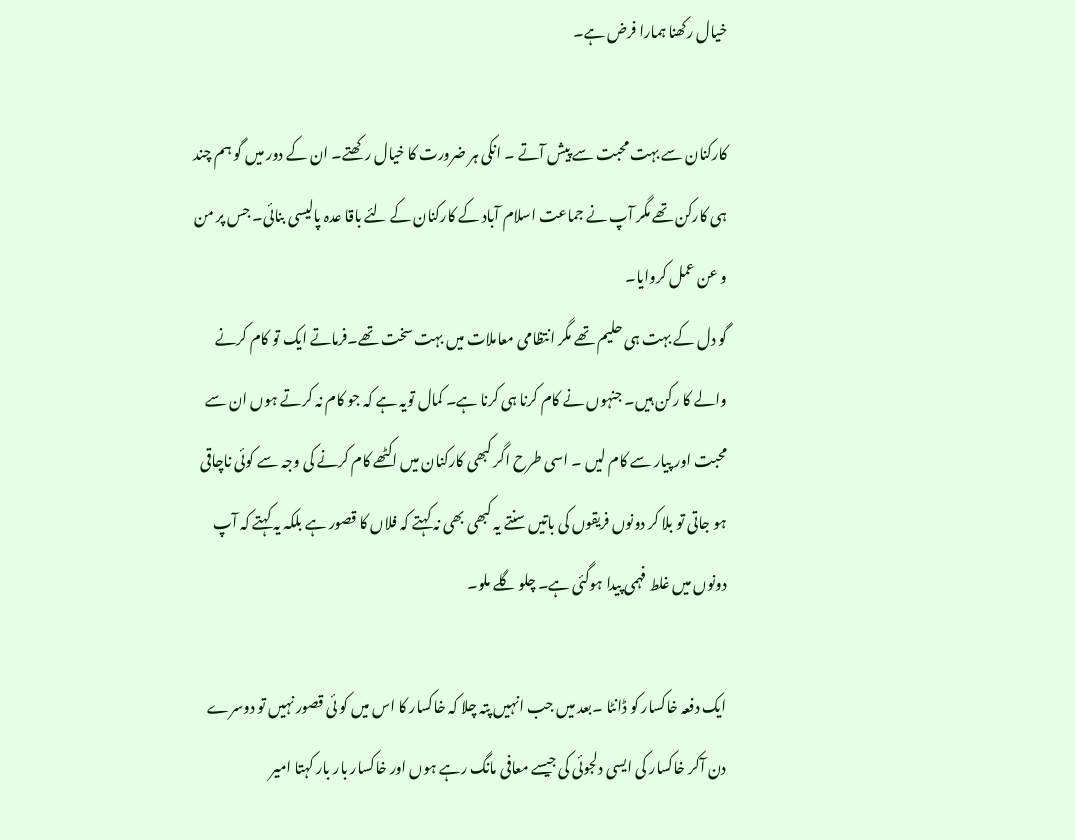خیال رکھنا ہمارا فرض ہے۔

کارکنان سے بہت محبت سے پیش آتے ۔ انکی ہر ضرورت کا خیال رکھتے۔ ان کے دور میں گو ہم چند ہی کارکن تھے مگر آپ نے جماعت اسلام آباد کے کارکنان کے لئے باقا عدہ پالیسی بنائی۔ جس پر من و عن عمل کروایا۔
گو دل کے بہت ہی حلیم تھے مگر انتظامی معاملات میں بہت سخت تھے۔فرماتے ایک تو کام کرنے والے کا رکن ہیں۔ جنہوں نے کام کرنا ہی کرنا ہے۔ کمال تویہ ہے کہ جو کام نہ کرتے ہوں ان سے محبت اور پیار سے کام لیں ۔ اسی طرح اگر کبھی کارکنان میں اکٹھے کام کرنے کی وجہ سے کوئی ناچاقی ہو جاتی تو بلا کر دونوں فریقوں کی باتیں سنتے یہ کبھی بھی نہ کہتے کہ فلاں کا قصور ہے بلکہ یہ کہتے کہ آپ دونوں میں غلط فہمی پیدا ہوگئی ہے۔ چلو گلے ملو۔

ایک دفعہ خاکسار کو ڈانٹا ۔بعد میں جب انہیں پتہ چلا کہ خاکسار کا اس میں کو ئی قصور نہیں تو دوسرے دن آکر خاکسار کی ایسی دلجوئی کی جیسے معافی مانگ رہے ہوں اور خاکسار بار بار کہتا امیر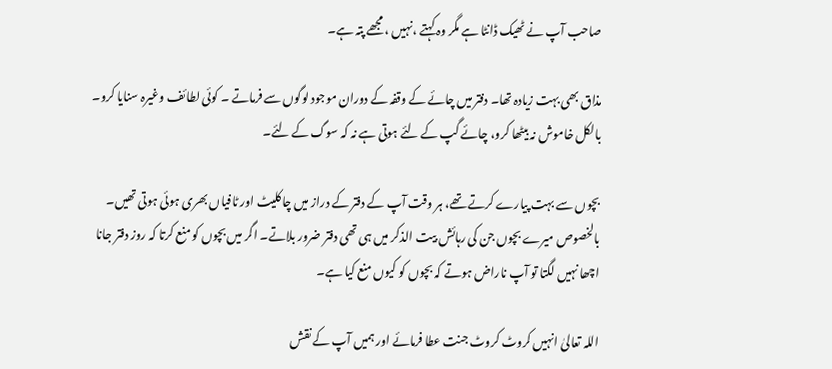صاحب آپ نے ٹھیک ڈانٹا ہے مگر وہ کہتے ،نہیں ، مجھے پتہ ہے۔

مذاق بھی بہت زیادہ تھا۔ دفتر میں چائے کے وقفہ کے دوران موجود لوگوں سے فرماتے ۔ کوئی لطائف وغیرہ سنایا کرو۔ بالکل خاموش نہ بیٹھا کرو، چائے گپ کے لئے ہوتی ہے نہ کہ سوگ کے لئے۔

بچوں سے بہت پیارے کرتے تھے، ہر وقت آپ کے دفتر کے دراز میں چاکلیٹ اور ٹافیاں بھری ہوئی ہوتی تھیں۔ بالخصوص میرے بچوں جن کی رہائش بیت الذکر میں ہی تھی دفتر ضرور بلاتے۔ اگر میں بچوں کو منع کرتا کہ روز دفتر جانا اچھا نہیں لگتا تو آپ ناراض ہوتے کہ بچوں کو کیوں منع کیا ہے۔

اللہ تعالیٰ انہیں کروٹ کروٹ جنت عطا فرمائے اور ہمیں آپ کے نقش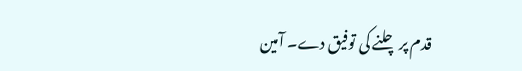قدم پر چلنے کی توفیق دے۔ آمین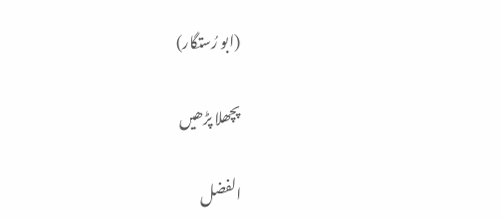(ابو رُستگار)

پچھلا پڑھیں

الفضل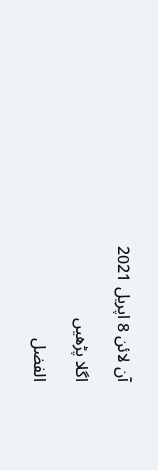آن لائن 8 اپریل 2021

اگلا پڑھیں

الفضل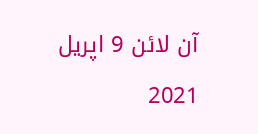آن لائن 9 اپریل 2021